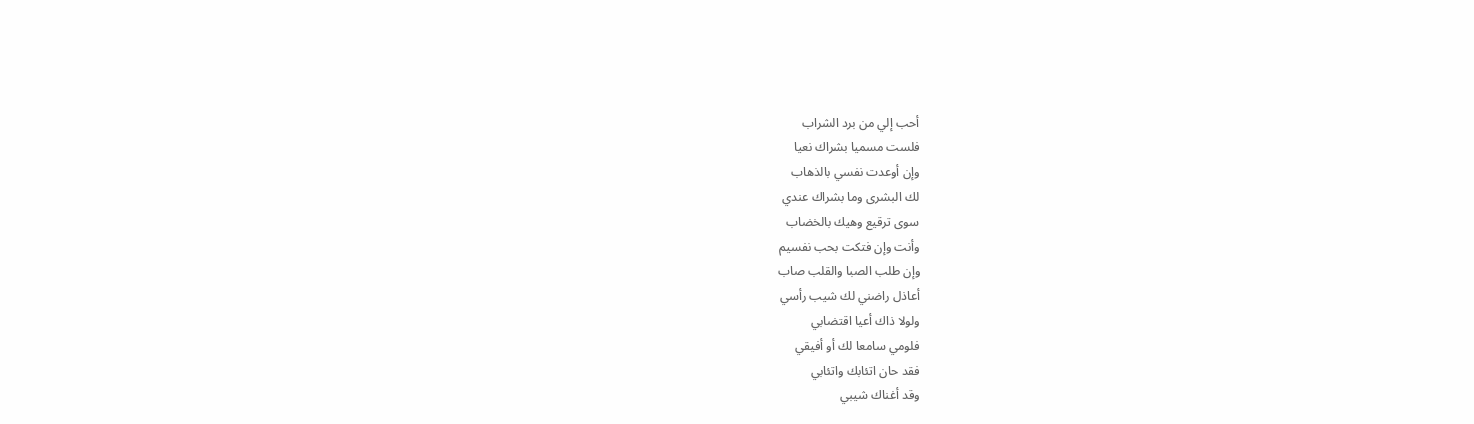أحب إلي من برد الشراب
فلست مسميا بشراك نعيا
وإن أوعدت نفسي بالذهاب
لك البشرى وما بشراك عندي
سوى ترقيع وهيك بالخضاب
وأنت وإن فتكت بحب نفسيم
وإن طلب الصبا والقلب صاب
أعاذل راضني لك شيب رأسي
ولولا ذاك أعيا اقتضابي
فلومي سامعا لك أو أفيقي
فقد حان اتئابك واتئابي
وقد أغناك شيبي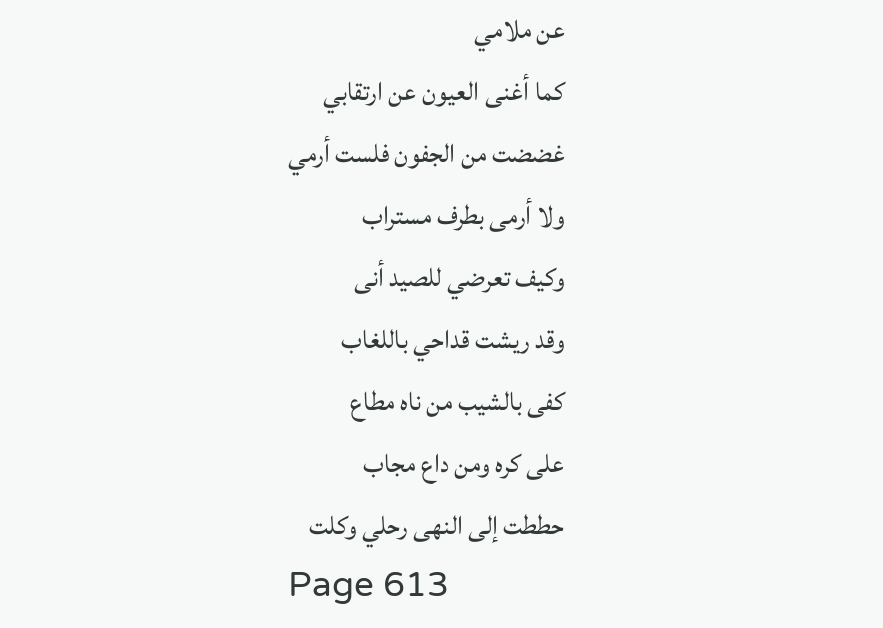عن ملامي
كما أغنى العيون عن ارتقابي
غضضت من الجفون فلست أرمي
ولا أرمى بطرف مستراب
وكيف تعرضي للصيد أنى
وقد ريشت قداحي باللغاب
كفى بالشيب من ناه مطاع
على كره ومن داع مجاب
حططت إلى النهى رحلي وكلت
Page 613